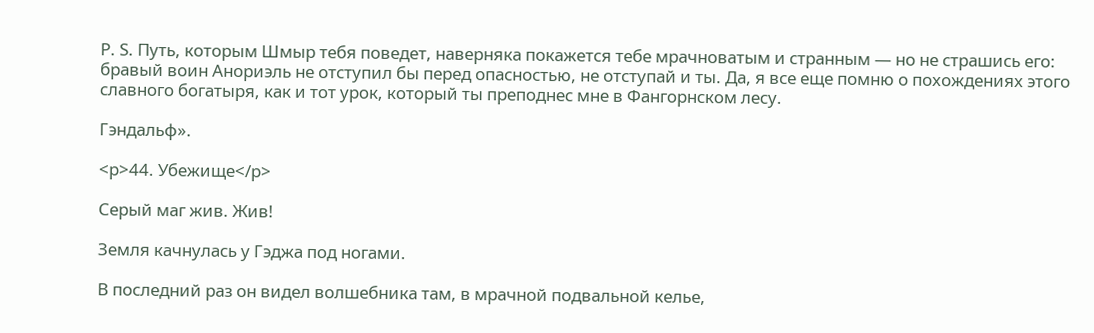P. S. Путь, которым Шмыр тебя поведет, наверняка покажется тебе мрачноватым и странным — но не страшись его: бравый воин Анориэль не отступил бы перед опасностью, не отступай и ты. Да, я все еще помню о похождениях этого славного богатыря, как и тот урок, который ты преподнес мне в Фангорнском лесу.

Гэндальф».

<p>44. Убежище</p>

Серый маг жив. Жив!

Земля качнулась у Гэджа под ногами.

В последний раз он видел волшебника там, в мрачной подвальной келье,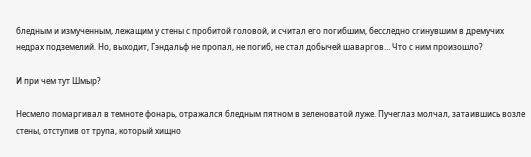бледным и измученным, лежащим у стены с пробитой головой, и считал его погибшим, бесследно сгинувшим в дремучих недрах подземелий. Но, выходит, Гэндальф не пропал, не погиб, не стал добычей шаваргов… Что с ним произошло?

И при чем тут Шмыр?

Несмело помаргивал в темноте фонарь, отражался бледным пятном в зеленоватой луже. Пучеглаз молчал, затаившись возле стены, отступив от трупа, который хищно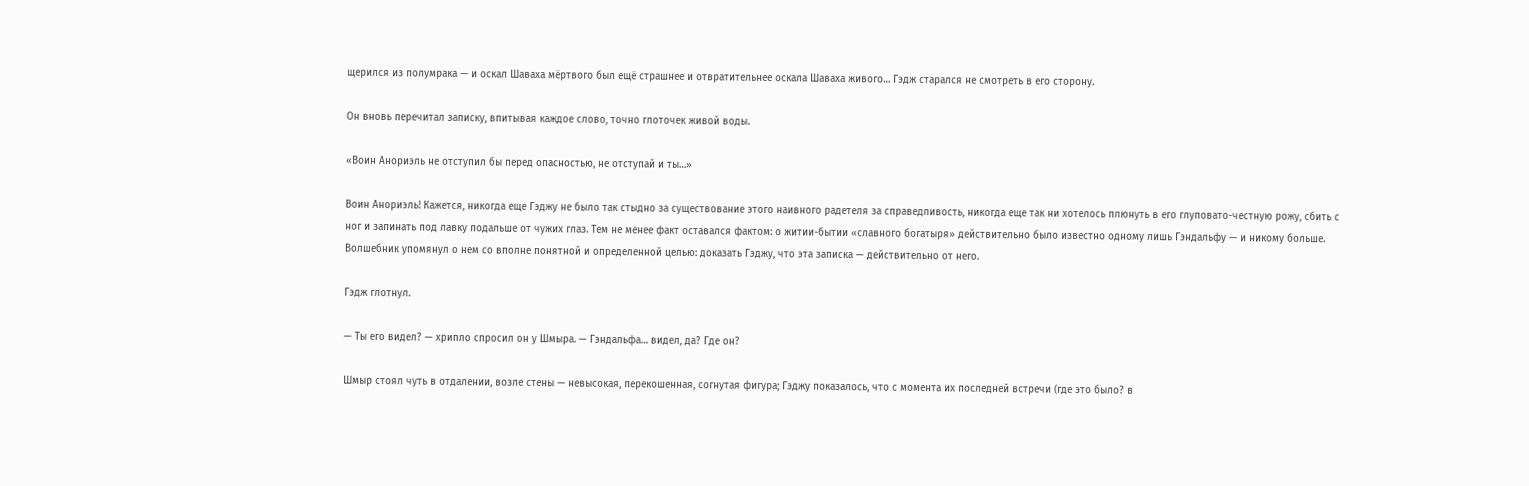щерился из полумрака — и оскал Шаваха мёртвого был ещё страшнее и отвратительнее оскала Шаваха живого… Гэдж старался не смотреть в его сторону.

Он вновь перечитал записку, впитывая каждое слово, точно глоточек живой воды.

«Воин Анориэль не отступил бы перед опасностью, не отступай и ты…»

Воин Анориэль! Кажется, никогда еще Гэджу не было так стыдно за существование этого наивного радетеля за справедливость, никогда еще так ни хотелось плюнуть в его глуповато-честную рожу, сбить с ног и запинать под лавку подальше от чужих глаз. Тем не менее факт оставался фактом: о житии-бытии «славного богатыря» действительно было известно одному лишь Гэндальфу — и никому больше. Волшебник упомянул о нем со вполне понятной и определенной целью: доказать Гэджу, что эта записка — действительно от него.

Гэдж глотнул.

— Ты его видел? — хрипло спросил он у Шмыра. — Гэндальфа… видел, да? Где он?

Шмыр стоял чуть в отдалении, возле стены — невысокая, перекошенная, согнутая фигура; Гэджу показалось, что с момента их последней встречи (где это было? в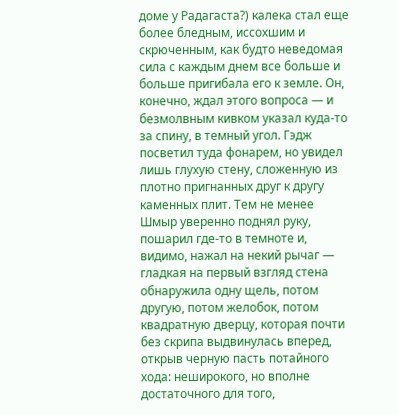доме у Радагаста?) калека стал еще более бледным, иссохшим и скрюченным, как будто неведомая сила с каждым днем все больше и больше пригибала его к земле. Он, конечно, ждал этого вопроса — и безмолвным кивком указал куда-то за спину, в темный угол. Гэдж посветил туда фонарем, но увидел лишь глухую стену, сложенную из плотно пригнанных друг к другу каменных плит. Тем не менее Шмыр уверенно поднял руку, пошарил где-то в темноте и, видимо, нажал на некий рычаг — гладкая на первый взгляд стена обнаружила одну щель, потом другую, потом желобок, потом квадратную дверцу, которая почти без скрипа выдвинулась вперед, открыв черную пасть потайного хода: неширокого, но вполне достаточного для того,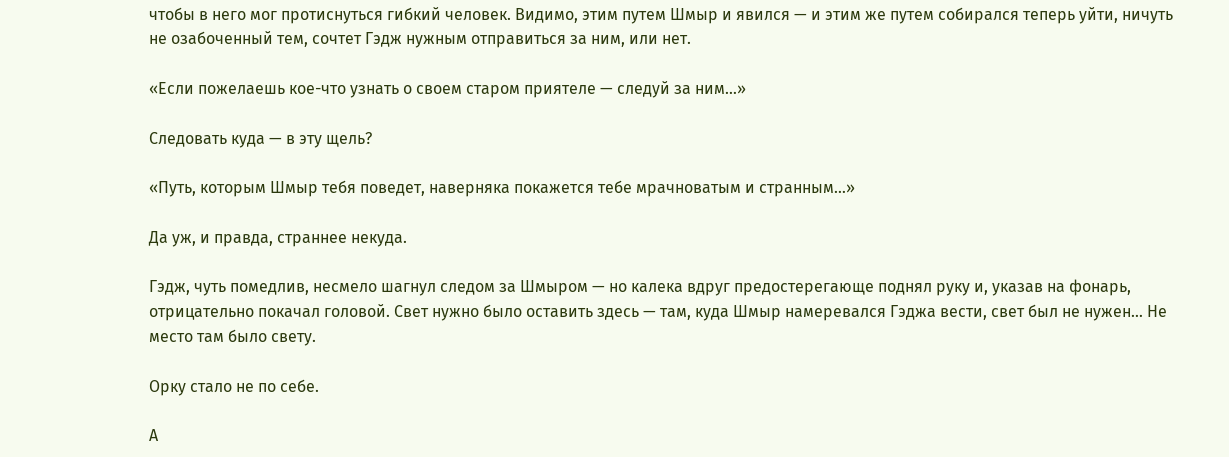чтобы в него мог протиснуться гибкий человек. Видимо, этим путем Шмыр и явился — и этим же путем собирался теперь уйти, ничуть не озабоченный тем, сочтет Гэдж нужным отправиться за ним, или нет.

«Если пожелаешь кое-что узнать о своем старом приятеле — следуй за ним…»

Следовать куда — в эту щель?

«Путь, которым Шмыр тебя поведет, наверняка покажется тебе мрачноватым и странным…»

Да уж, и правда, страннее некуда.

Гэдж, чуть помедлив, несмело шагнул следом за Шмыром — но калека вдруг предостерегающе поднял руку и, указав на фонарь, отрицательно покачал головой. Свет нужно было оставить здесь — там, куда Шмыр намеревался Гэджа вести, свет был не нужен… Не место там было свету.

Орку стало не по себе.

А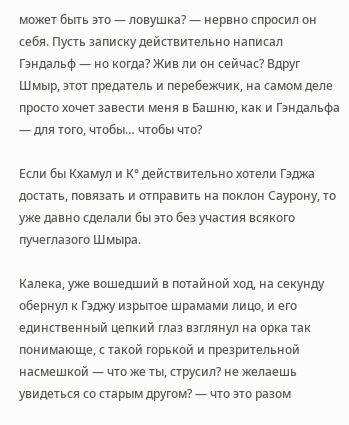может быть это — ловушка? — нервно спросил он себя. Пусть записку действительно написал Гэндальф — но когда? Жив ли он сейчас? Вдруг Шмыр, этот предатель и перебежчик, на самом деле просто хочет завести меня в Башню, как и Гэндальфа — для того, чтобы… чтобы что?

Если бы Кхамул и К° действительно хотели Гэджа достать, повязать и отправить на поклон Саурону, то уже давно сделали бы это без участия всякого пучеглазого Шмыра.

Калека, уже вошедший в потайной ход, на секунду обернул к Гэджу изрытое шрамами лицо, и его единственный цепкий глаз взглянул на орка так понимающе, с такой горькой и презрительной насмешкой — что же ты, струсил? не желаешь увидеться со старым другом? — что это разом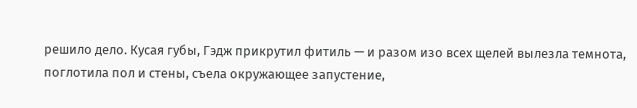решило дело. Кусая губы, Гэдж прикрутил фитиль — и разом изо всех щелей вылезла темнота, поглотила пол и стены, съела окружающее запустение,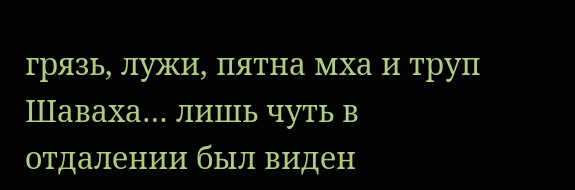грязь, лужи, пятна мха и труп Шаваха… лишь чуть в отдалении был виден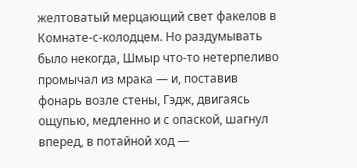желтоватый мерцающий свет факелов в Комнате-с-колодцем. Но раздумывать было некогда, Шмыр что-то нетерпеливо промычал из мрака — и, поставив фонарь возле стены, Гэдж, двигаясь ощупью, медленно и с опаской, шагнул вперед, в потайной ход —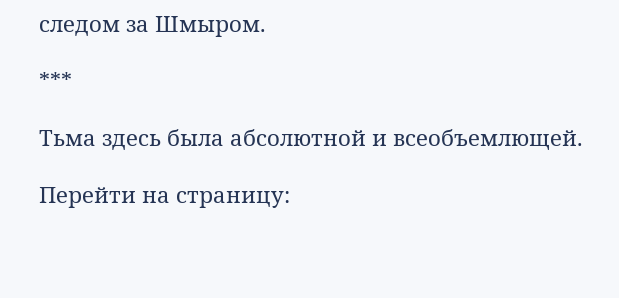следом за Шмыром.

***

Тьма здесь была абсолютной и всеобъемлющей.

Перейти на страницу: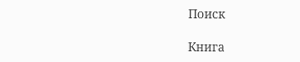Поиск

Книга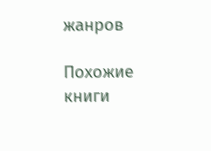жанров

Похожие книги